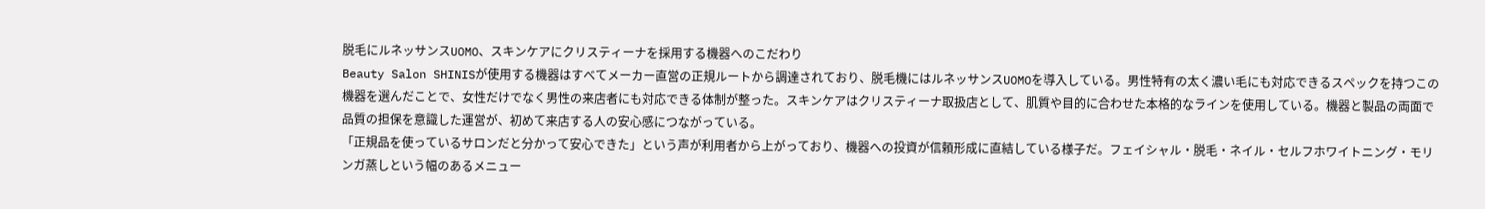脱毛にルネッサンスUOMO、スキンケアにクリスティーナを採用する機器へのこだわり
Beauty Salon SHINISが使用する機器はすべてメーカー直営の正規ルートから調達されており、脱毛機にはルネッサンスUOMOを導入している。男性特有の太く濃い毛にも対応できるスペックを持つこの機器を選んだことで、女性だけでなく男性の来店者にも対応できる体制が整った。スキンケアはクリスティーナ取扱店として、肌質や目的に合わせた本格的なラインを使用している。機器と製品の両面で品質の担保を意識した運営が、初めて来店する人の安心感につながっている。
「正規品を使っているサロンだと分かって安心できた」という声が利用者から上がっており、機器への投資が信頼形成に直結している様子だ。フェイシャル・脱毛・ネイル・セルフホワイトニング・モリンガ蒸しという幅のあるメニュー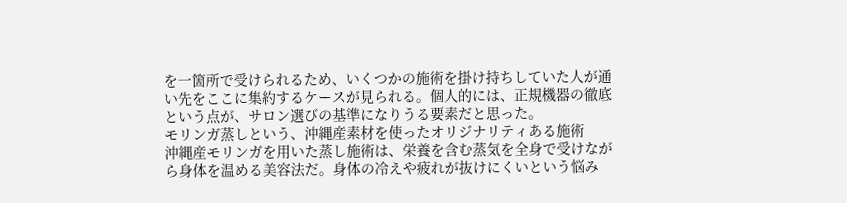を一箇所で受けられるため、いくつかの施術を掛け持ちしていた人が通い先をここに集約するケースが見られる。個人的には、正規機器の徹底という点が、サロン選びの基準になりうる要素だと思った。
モリンガ蒸しという、沖縄産素材を使ったオリジナリティある施術
沖縄産モリンガを用いた蒸し施術は、栄養を含む蒸気を全身で受けながら身体を温める美容法だ。身体の冷えや疲れが抜けにくいという悩み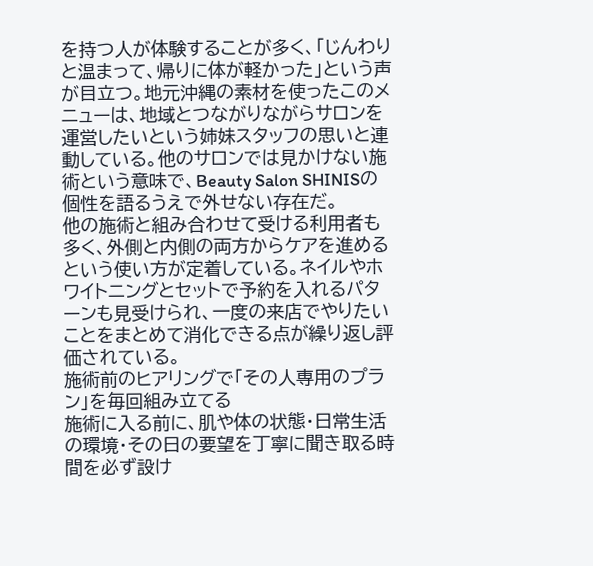を持つ人が体験することが多く、「じんわりと温まって、帰りに体が軽かった」という声が目立つ。地元沖縄の素材を使ったこのメニューは、地域とつながりながらサロンを運営したいという姉妹スタッフの思いと連動している。他のサロンでは見かけない施術という意味で、Beauty Salon SHINISの個性を語るうえで外せない存在だ。
他の施術と組み合わせて受ける利用者も多く、外側と内側の両方からケアを進めるという使い方が定着している。ネイルやホワイトニングとセットで予約を入れるパターンも見受けられ、一度の来店でやりたいことをまとめて消化できる点が繰り返し評価されている。
施術前のヒアリングで「その人専用のプラン」を毎回組み立てる
施術に入る前に、肌や体の状態・日常生活の環境・その日の要望を丁寧に聞き取る時間を必ず設け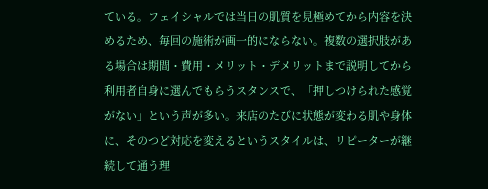ている。フェイシャルでは当日の肌質を見極めてから内容を決めるため、毎回の施術が画一的にならない。複数の選択肢がある場合は期間・費用・メリット・デメリットまで説明してから利用者自身に選んでもらうスタンスで、「押しつけられた感覚がない」という声が多い。来店のたびに状態が変わる肌や身体に、そのつど対応を変えるというスタイルは、リピーターが継続して通う理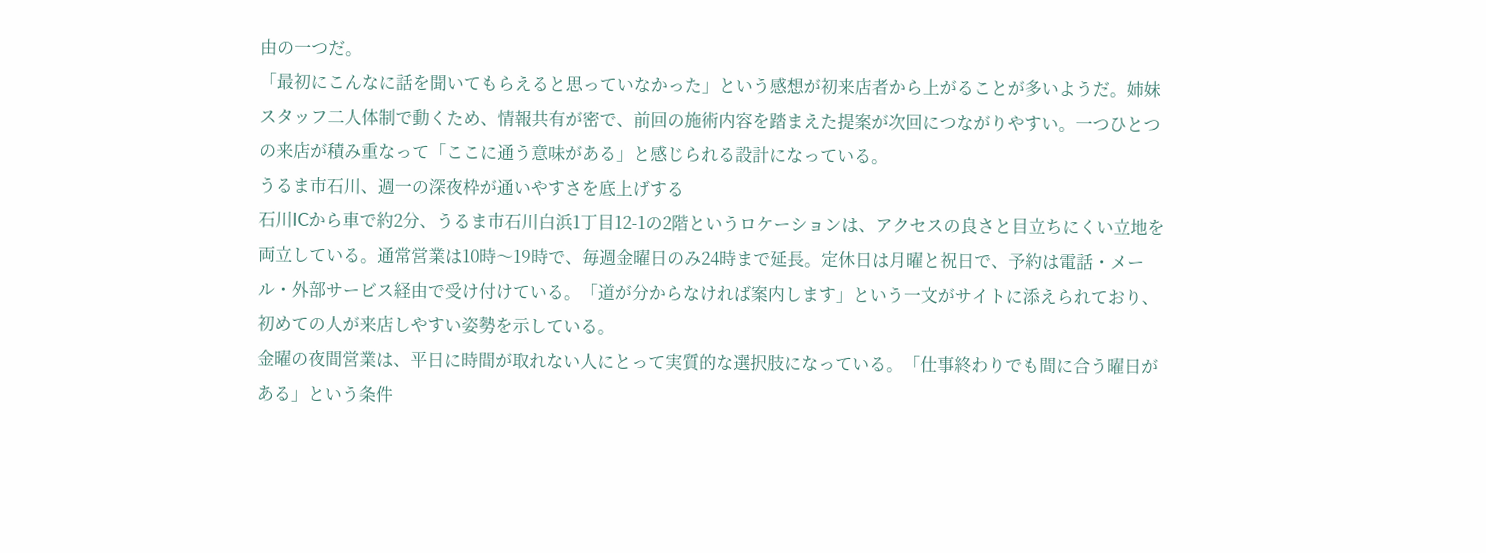由の一つだ。
「最初にこんなに話を聞いてもらえると思っていなかった」という感想が初来店者から上がることが多いようだ。姉妹スタッフ二人体制で動くため、情報共有が密で、前回の施術内容を踏まえた提案が次回につながりやすい。一つひとつの来店が積み重なって「ここに通う意味がある」と感じられる設計になっている。
うるま市石川、週一の深夜枠が通いやすさを底上げする
石川ICから車で約2分、うるま市石川白浜1丁目12-1の2階というロケーションは、アクセスの良さと目立ちにくい立地を両立している。通常営業は10時〜19時で、毎週金曜日のみ24時まで延長。定休日は月曜と祝日で、予約は電話・メール・外部サービス経由で受け付けている。「道が分からなければ案内します」という一文がサイトに添えられており、初めての人が来店しやすい姿勢を示している。
金曜の夜間営業は、平日に時間が取れない人にとって実質的な選択肢になっている。「仕事終わりでも間に合う曜日がある」という条件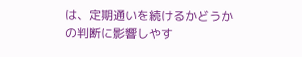は、定期通いを続けるかどうかの判断に影響しやす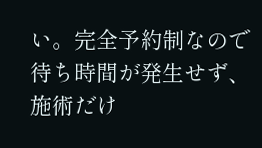い。完全予約制なので待ち時間が発生せず、施術だけ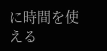に時間を使える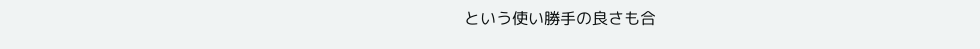という使い勝手の良さも合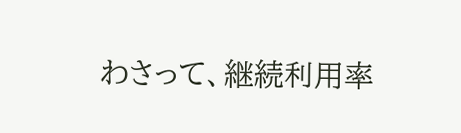わさって、継続利用率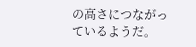の高さにつながっているようだ。